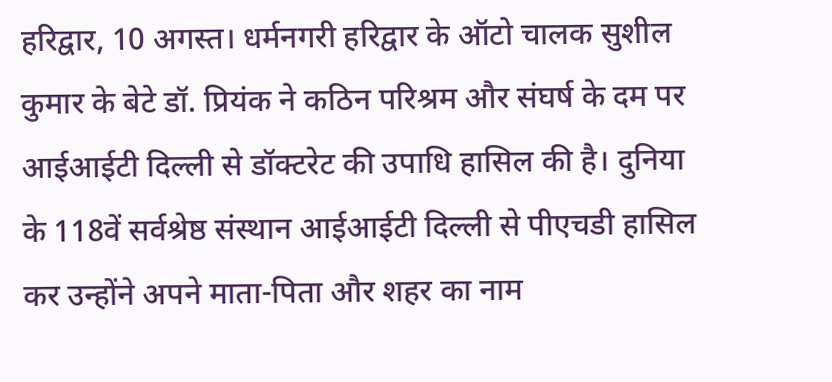हरिद्वार, 10 अगस्त। धर्मनगरी हरिद्वार के ऑटो चालक सुशील कुमार के बेटे डॉ. प्रियंक ने कठिन परिश्रम और संघर्ष के दम पर आईआईटी दिल्ली से डॉक्टरेट की उपाधि हासिल की है। दुनिया के 118वें सर्वश्रेष्ठ संस्थान आईआईटी दिल्ली से पीएचडी हासिल कर उन्होंने अपने माता-पिता और शहर का नाम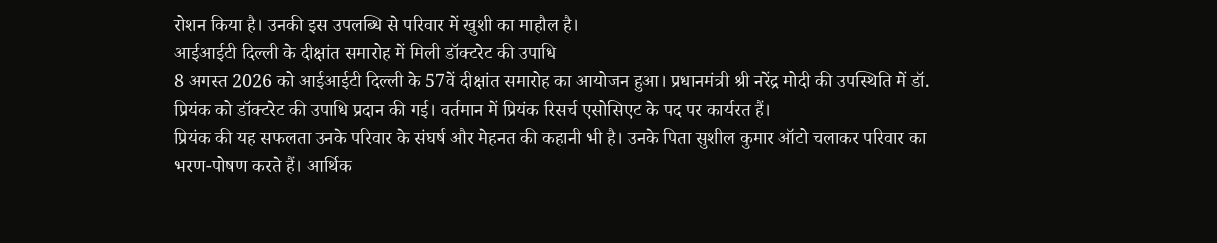रोशन किया है। उनकी इस उपलब्धि से परिवार में खुशी का माहौल है।
आईआईटी दिल्ली के दीक्षांत समारोह में मिली डॉक्टरेट की उपाधि
8 अगस्त 2026 को आईआईटी दिल्ली के 57वें दीक्षांत समारोह का आयोजन हुआ। प्रधानमंत्री श्री नरेंद्र मोदी की उपस्थिति में डॉ. प्रियंक को डॉक्टरेट की उपाधि प्रदान की गई। वर्तमान में प्रियंक रिसर्च एसोसिएट के पद पर कार्यरत हैं।
प्रियंक की यह सफलता उनके परिवार के संघर्ष और मेहनत की कहानी भी है। उनके पिता सुशील कुमार ऑटो चलाकर परिवार का भरण-पोषण करते हैं। आर्थिक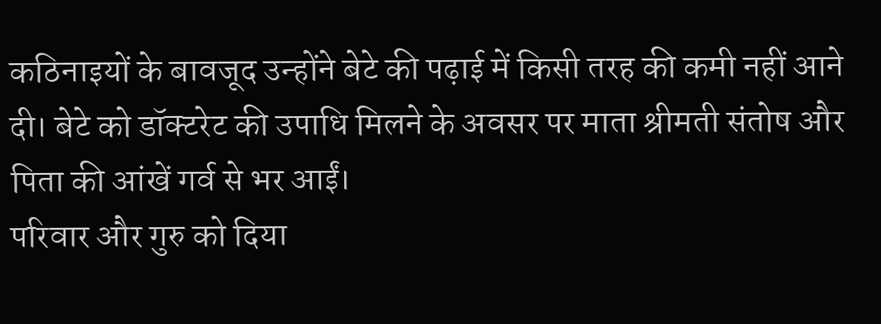कठिनाइयों के बावजूद उन्होंने बेटे की पढ़ाई में किसी तरह की कमी नहीं आने दी। बेटे को डॉक्टरेट की उपाधि मिलने के अवसर पर माता श्रीमती संतोष और पिता की आंखें गर्व से भर आईं।
परिवार और गुरु को दिया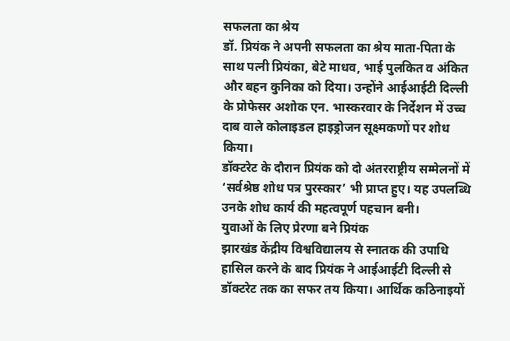सफलता का श्रेय
डॉ. प्रियंक ने अपनी सफलता का श्रेय माता-पिता के साथ पत्नी प्रियंका, बेटे माधव, भाई पुलकित व अंकित और बहन कुनिका को दिया। उन्होंने आईआईटी दिल्ली के प्रोफेसर अशोक एन. भास्करवार के निर्देशन में उच्च दाब वाले कोलाइडल हाइड्रोजन सूक्ष्मकणों पर शोध किया।
डॉक्टरेट के दौरान प्रियंक को दो अंतरराष्ट्रीय सम्मेलनों में ‘सर्वश्रेष्ठ शोध पत्र पुरस्कार’ भी प्राप्त हुए। यह उपलब्धि उनके शोध कार्य की महत्वपूर्ण पहचान बनी।
युवाओं के लिए प्रेरणा बने प्रियंक
झारखंड केंद्रीय विश्वविद्यालय से स्नातक की उपाधि हासिल करने के बाद प्रियंक ने आईआईटी दिल्ली से डॉक्टरेट तक का सफर तय किया। आर्थिक कठिनाइयों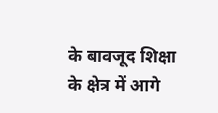के बावजूद शिक्षा के क्षेत्र में आगे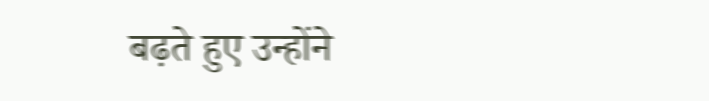बढ़ते हुए उन्होंने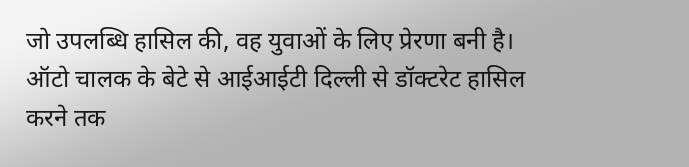जो उपलब्धि हासिल की, वह युवाओं के लिए प्रेरणा बनी है।
ऑटो चालक के बेटे से आईआईटी दिल्ली से डॉक्टरेट हासिल करने तक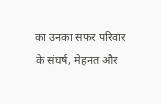का उनका सफर परिवार के संघर्ष, मेहनत और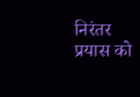निरंतर प्रयास को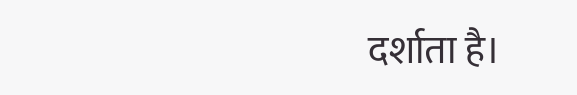दर्शाता है।